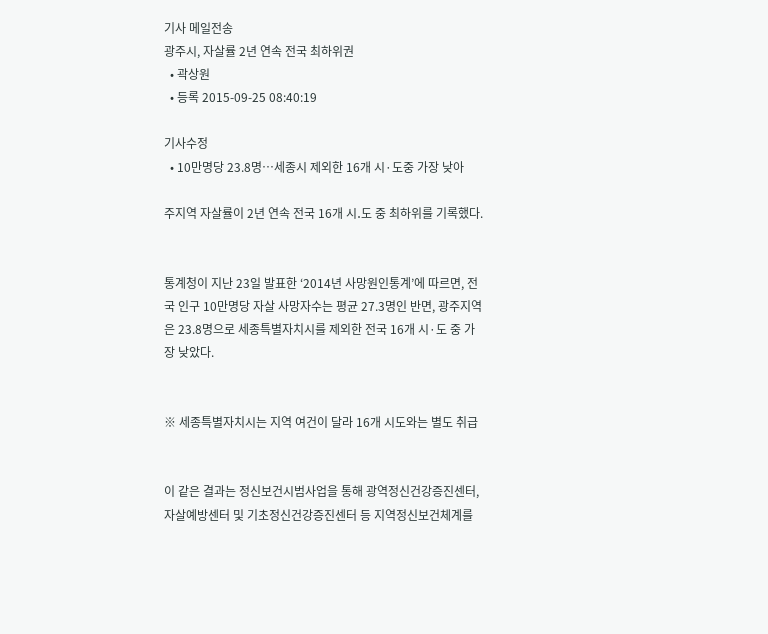기사 메일전송
광주시, 자살률 2년 연속 전국 최하위권
  • 곽상원
  • 등록 2015-09-25 08:40:19

기사수정
  • 10만명당 23.8명…세종시 제외한 16개 시·도중 가장 낮아

주지역 자살률이 2년 연속 전국 16개 시․도 중 최하위를 기록했다.


통계청이 지난 23일 발표한 ‘2014년 사망원인통계’에 따르면, 전국 인구 10만명당 자살 사망자수는 평균 27.3명인 반면, 광주지역은 23.8명으로 세종특별자치시를 제외한 전국 16개 시·도 중 가장 낮았다.


※ 세종특별자치시는 지역 여건이 달라 16개 시도와는 별도 취급


이 같은 결과는 정신보건시범사업을 통해 광역정신건강증진센터, 자살예방센터 및 기초정신건강증진센터 등 지역정신보건체계를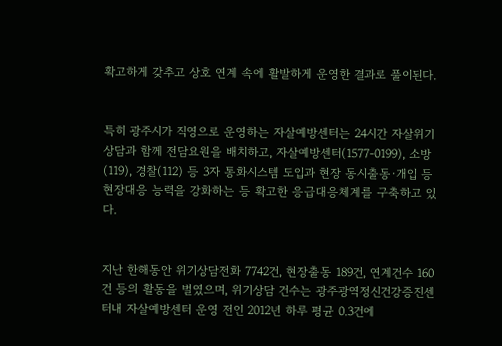확고하게 갖추고 상호 연계 속에 활발하게 운영한 결과로 풀이된다.


특히 광주시가 직영으로 운영하는 자살예방센터는 24시간 자살위기 상담과 함께 전담요원을 배치하고, 자살예방센터(1577-0199), 소방(119), 경찰(112) 등 3자 통화시스템 도입과 현장 동시출동·개입 등 현장대응 능력을 강화하는 등 확고한 응급대응체계를 구축하고 있다.


지난 한해동안 위기상담전화 7742건, 현장출동 189건, 연계건수 160건 등의 활동을 벌였으며, 위기상담 건수는 광주광역정신건강증진센터내 자살예방센터 운영 전인 2012년 하루 평균 0.3건에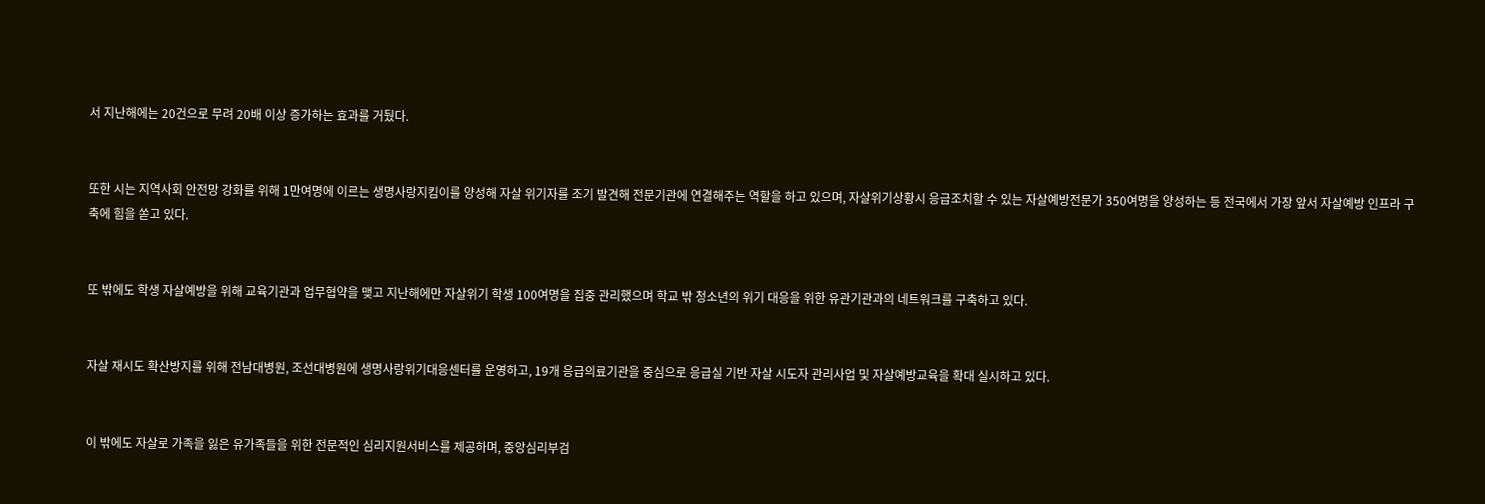서 지난해에는 20건으로 무려 20배 이상 증가하는 효과를 거뒀다.


또한 시는 지역사회 안전망 강화를 위해 1만여명에 이르는 생명사랑지킴이를 양성해 자살 위기자를 조기 발견해 전문기관에 연결해주는 역할을 하고 있으며, 자살위기상황시 응급조치할 수 있는 자살예방전문가 350여명을 양성하는 등 전국에서 가장 앞서 자살예방 인프라 구축에 힘을 쏟고 있다.


또 밖에도 학생 자살예방을 위해 교육기관과 업무협약을 맺고 지난해에만 자살위기 학생 100여명을 집중 관리했으며 학교 밖 청소년의 위기 대응을 위한 유관기관과의 네트워크를 구축하고 있다.


자살 재시도 확산방지를 위해 전남대병원, 조선대병원에 생명사랑위기대응센터를 운영하고, 19개 응급의료기관을 중심으로 응급실 기반 자살 시도자 관리사업 및 자살예방교육을 확대 실시하고 있다.


이 밖에도 자살로 가족을 잃은 유가족들을 위한 전문적인 심리지원서비스를 제공하며, 중앙심리부검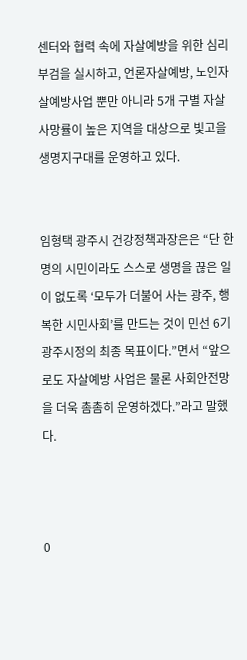센터와 협력 속에 자살예방을 위한 심리부검을 실시하고, 언론자살예방, 노인자살예방사업 뿐만 아니라 5개 구별 자살사망률이 높은 지역을 대상으로 빛고을 생명지구대를 운영하고 있다.


임형택 광주시 건강정책과장은은 “단 한 명의 시민이라도 스스로 생명을 끊은 일이 없도록 ‘모두가 더불어 사는 광주, 행복한 시민사회’를 만드는 것이 민선 6기 광주시정의 최종 목표이다.”면서 “앞으로도 자살예방 사업은 물론 사회안전망을 더욱 촘촘히 운영하겠다.”라고 말했다.



0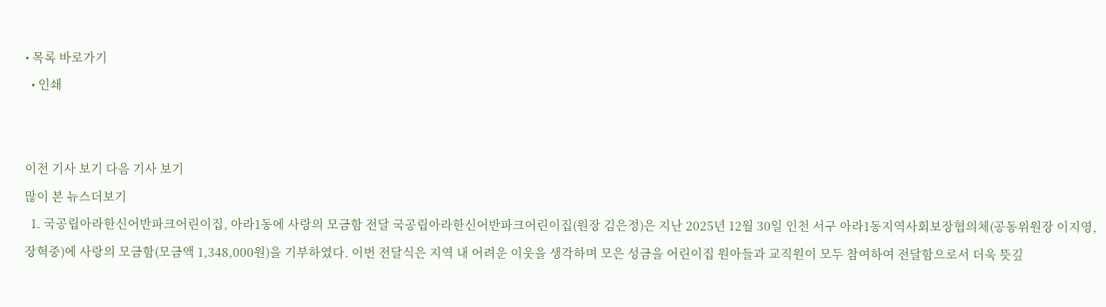• 목록 바로가기
  • 인쇄


이전 기사 보기 다음 기사 보기
많이 본 뉴스더보기
  1. 국공립아라한신어반파크어린이집, 아라1동에 사랑의 모금함 전달 국공립아라한신어반파크어린이집(원장 김은정)은 지난 2025년 12월 30일 인천 서구 아라1동지역사회보장협의체(공동위원장 이지영,장혁중)에 사랑의 모금함(모금액 1,348,000원)을 기부하였다. 이번 전달식은 지역 내 어려운 이웃을 생각하며 모은 성금을 어린이집 원아들과 교직원이 모두 참여하여 전달함으로서 더욱 뜻깊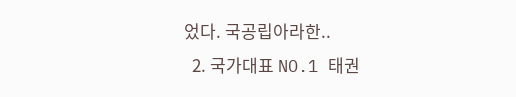었다. 국공립아라한..
  2. 국가대표 NO.1 태권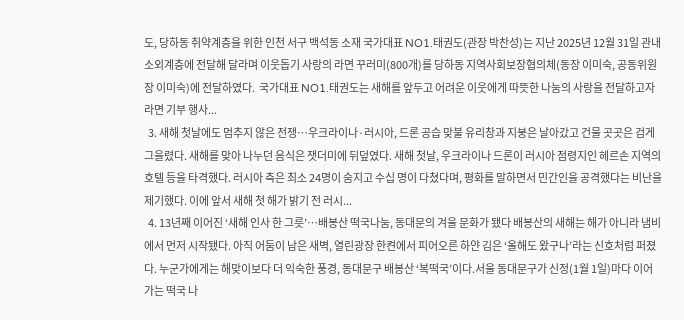도, 당하동 취약계층을 위한 인천 서구 백석동 소재 국가대표 NO1.태권도(관장 박찬성)는 지난 2025년 12월 31일 관내 소외계층에 전달해 달라며 이웃돕기 사랑의 라면 꾸러미(800개)를 당하동 지역사회보장협의체(동장 이미숙, 공동위원장 이미숙)에 전달하였다.  국가대표 NO1.태권도는 새해를 앞두고 어려운 이웃에게 따뜻한 나눔의 사랑을 전달하고자 라면 기부 행사...
  3. 새해 첫날에도 멈추지 않은 전쟁…우크라이나·러시아, 드론 공습 맞불 유리창과 지붕은 날아갔고 건물 곳곳은 검게 그을렸다. 새해를 맞아 나누던 음식은 잿더미에 뒤덮였다. 새해 첫날, 우크라이나 드론이 러시아 점령지인 헤르손 지역의 호텔 등을 타격했다. 러시아 측은 최소 24명이 숨지고 수십 명이 다쳤다며, 평화를 말하면서 민간인을 공격했다는 비난을 제기했다. 이에 앞서 새해 첫 해가 밝기 전 러시...
  4. 13년째 이어진 ‘새해 인사 한 그릇’…배봉산 떡국나눔, 동대문의 겨울 문화가 됐다 배봉산의 새해는 해가 아니라 냄비에서 먼저 시작됐다. 아직 어둠이 남은 새벽, 열린광장 한켠에서 피어오른 하얀 김은 ‘올해도 왔구나’라는 신호처럼 퍼졌다. 누군가에게는 해맞이보다 더 익숙한 풍경, 동대문구 배봉산 ‘복떡국’이다.서울 동대문구가 신정(1월 1일)마다 이어가는 떡국 나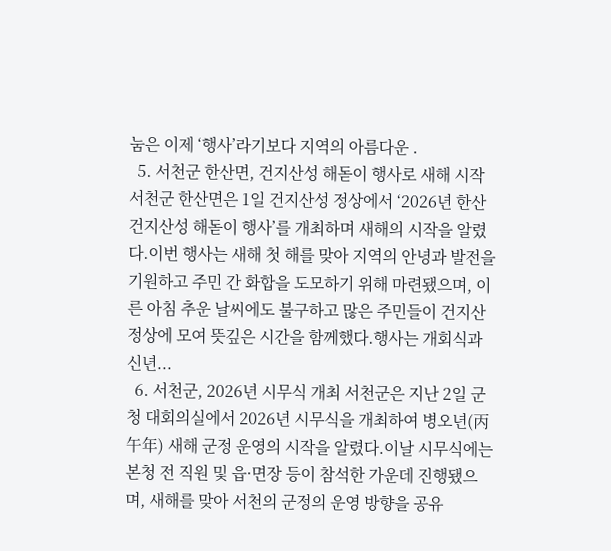눔은 이제 ‘행사’라기보다 지역의 아름다운 .
  5. 서천군 한산면, 건지산성 해돋이 행사로 새해 시작 서천군 한산면은 1일 건지산성 정상에서 ‘2026년 한산 건지산성 해돋이 행사’를 개최하며 새해의 시작을 알렸다.이번 행사는 새해 첫 해를 맞아 지역의 안녕과 발전을 기원하고 주민 간 화합을 도모하기 위해 마련됐으며, 이른 아침 추운 날씨에도 불구하고 많은 주민들이 건지산 정상에 모여 뜻깊은 시간을 함께했다.행사는 개회식과 신년...
  6. 서천군, 2026년 시무식 개최 서천군은 지난 2일 군청 대회의실에서 2026년 시무식을 개최하여 병오년(丙午年) 새해 군정 운영의 시작을 알렸다.이날 시무식에는 본청 전 직원 및 읍·면장 등이 참석한 가운데 진행됐으며, 새해를 맞아 서천의 군정의 운영 방향을 공유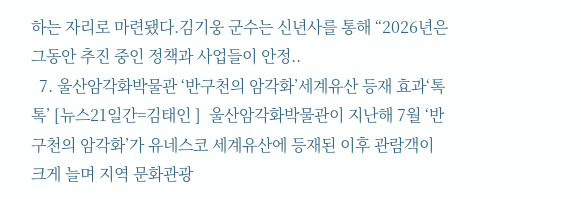하는 자리로 마련됐다.김기웅 군수는 신년사를 통해 “2026년은 그동안 추진 중인 정책과 사업들이 안정..
  7. 울산암각화박물관 ‘반구천의 암각화’세계유산 등재 효과‘톡톡’ [뉴스21일간=김태인 ]  울산암각화박물관이 지난해 7월 ‘반구천의 암각화’가 유네스코 세계유산에 등재된 이후 관람객이 크게 늘며 지역 문화관광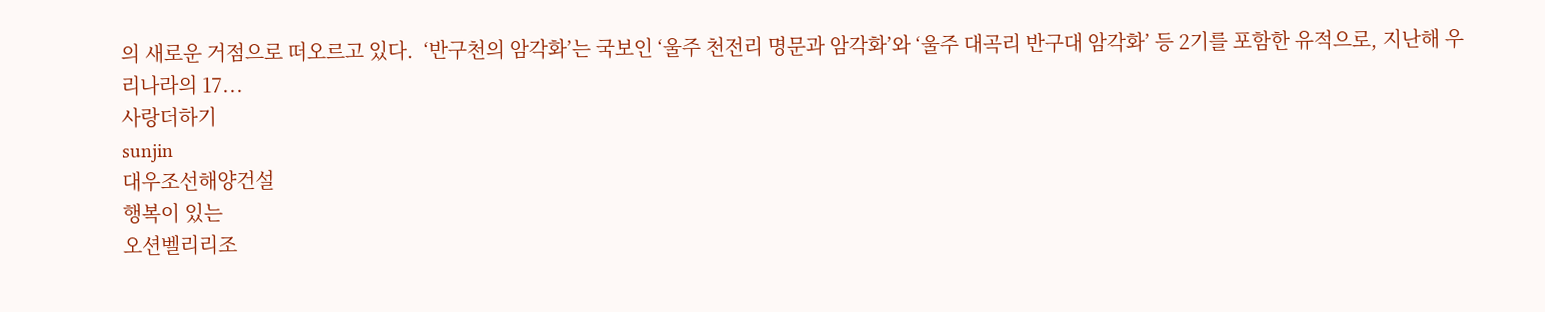의 새로운 거점으로 떠오르고 있다.  ‘반구천의 암각화’는 국보인 ‘울주 천전리 명문과 암각화’와 ‘울주 대곡리 반구대 암각화’ 등 2기를 포함한 유적으로, 지난해 우리나라의 17...
사랑더하기
sunjin
대우조선해양건설
행복이 있는
오션벨리리조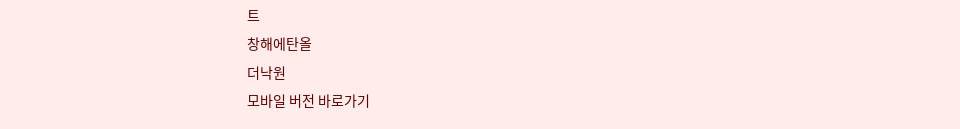트
창해에탄올
더낙원
모바일 버전 바로가기